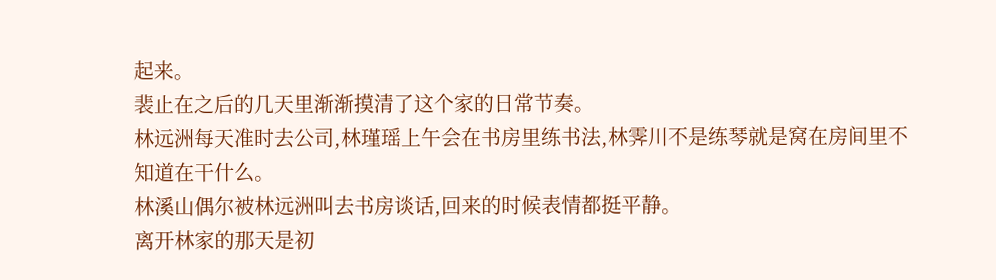起来。
裴止在之后的几天里渐渐摸清了这个家的日常节奏。
林远洲每天准时去公司,林瑾瑶上午会在书房里练书法,林霁川不是练琴就是窝在房间里不知道在干什么。
林溪山偶尔被林远洲叫去书房谈话,回来的时候表情都挺平静。
离开林家的那天是初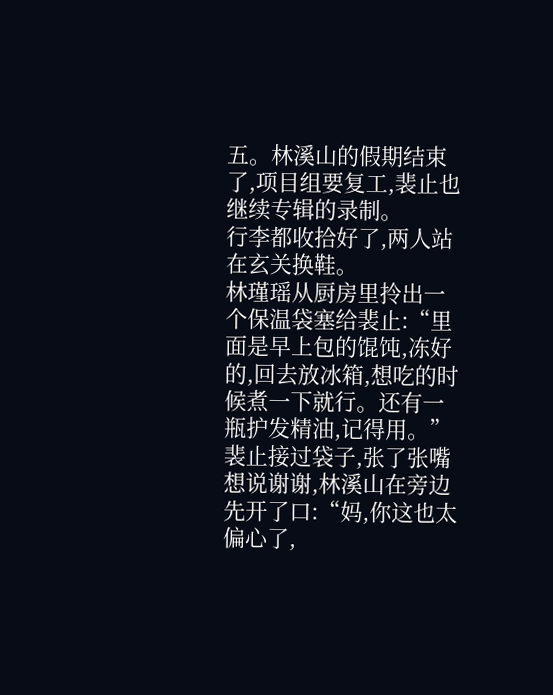五。林溪山的假期结束了,项目组要复工,裴止也继续专辑的录制。
行李都收拾好了,两人站在玄关换鞋。
林瑾瑶从厨房里拎出一个保温袋塞给裴止:“里面是早上包的馄饨,冻好的,回去放冰箱,想吃的时候煮一下就行。还有一瓶护发精油,记得用。”
裴止接过袋子,张了张嘴想说谢谢,林溪山在旁边先开了口:“妈,你这也太偏心了,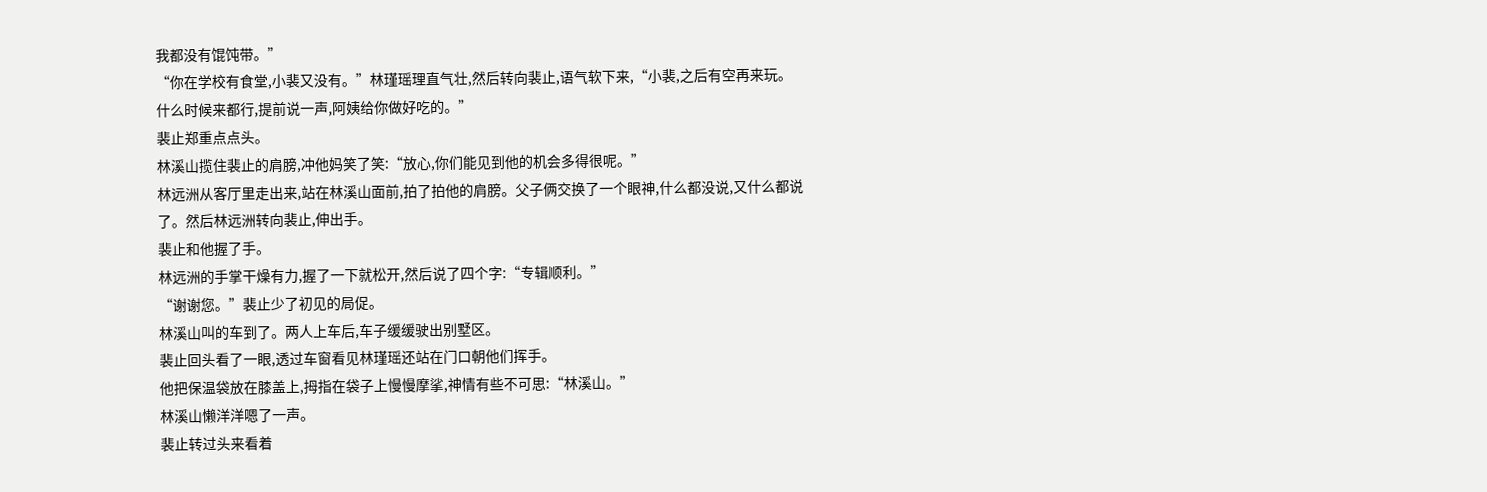我都没有馄饨带。”
“你在学校有食堂,小裴又没有。”林瑾瑶理直气壮,然后转向裴止,语气软下来,“小裴,之后有空再来玩。什么时候来都行,提前说一声,阿姨给你做好吃的。”
裴止郑重点点头。
林溪山揽住裴止的肩膀,冲他妈笑了笑:“放心,你们能见到他的机会多得很呢。”
林远洲从客厅里走出来,站在林溪山面前,拍了拍他的肩膀。父子俩交换了一个眼神,什么都没说,又什么都说了。然后林远洲转向裴止,伸出手。
裴止和他握了手。
林远洲的手掌干燥有力,握了一下就松开,然后说了四个字:“专辑顺利。”
“谢谢您。”裴止少了初见的局促。
林溪山叫的车到了。两人上车后,车子缓缓驶出别墅区。
裴止回头看了一眼,透过车窗看见林瑾瑶还站在门口朝他们挥手。
他把保温袋放在膝盖上,拇指在袋子上慢慢摩挲,神情有些不可思:“林溪山。”
林溪山懒洋洋嗯了一声。
裴止转过头来看着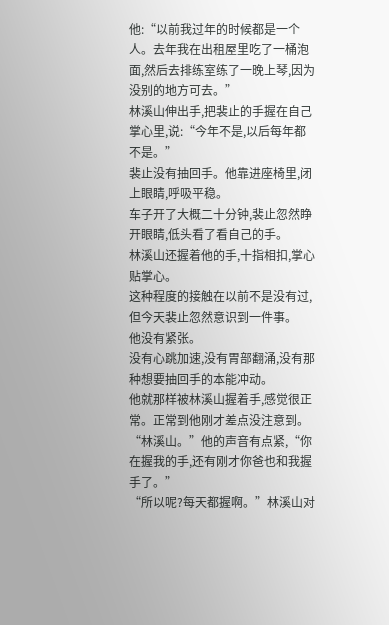他:“以前我过年的时候都是一个人。去年我在出租屋里吃了一桶泡面,然后去排练室练了一晚上琴,因为没别的地方可去。”
林溪山伸出手,把裴止的手握在自己掌心里,说:“今年不是,以后每年都不是。”
裴止没有抽回手。他靠进座椅里,闭上眼睛,呼吸平稳。
车子开了大概二十分钟,裴止忽然睁开眼睛,低头看了看自己的手。
林溪山还握着他的手,十指相扣,掌心贴掌心。
这种程度的接触在以前不是没有过,但今天裴止忽然意识到一件事。
他没有紧张。
没有心跳加速,没有胃部翻涌,没有那种想要抽回手的本能冲动。
他就那样被林溪山握着手,感觉很正常。正常到他刚才差点没注意到。
“林溪山。”他的声音有点紧,“你在握我的手,还有刚才你爸也和我握手了。”
“所以呢?每天都握啊。”林溪山对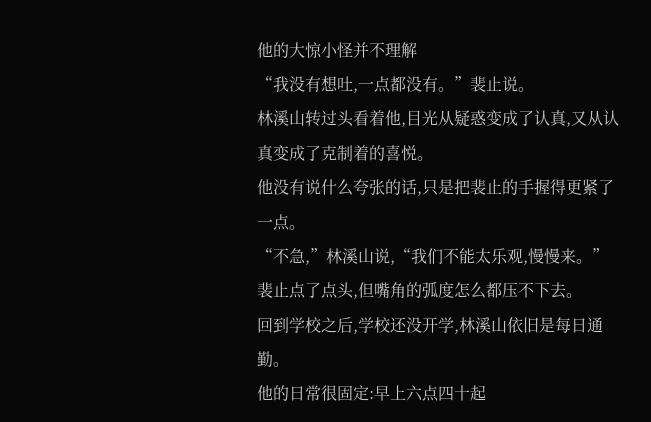他的大惊小怪并不理解
“我没有想吐,一点都没有。”裴止说。
林溪山转过头看着他,目光从疑惑变成了认真,又从认真变成了克制着的喜悦。
他没有说什么夸张的话,只是把裴止的手握得更紧了一点。
“不急,”林溪山说,“我们不能太乐观,慢慢来。”
裴止点了点头,但嘴角的弧度怎么都压不下去。
回到学校之后,学校还没开学,林溪山依旧是每日通勤。
他的日常很固定:早上六点四十起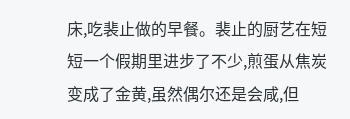床,吃裴止做的早餐。裴止的厨艺在短短一个假期里进步了不少,煎蛋从焦炭变成了金黄,虽然偶尔还是会咸,但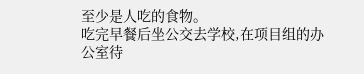至少是人吃的食物。
吃完早餐后坐公交去学校,在项目组的办公室待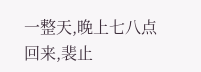一整天,晚上七八点回来,裴止